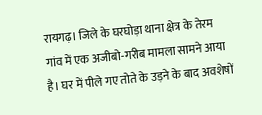रायगढ़। जिले के घरघोड़ा थाना क्षेत्र के तेरम गांव में एक अजीबो-गरीब मामला सामने आया है। घर में पीले गए तोते के उड़ने के बाद अवशेषों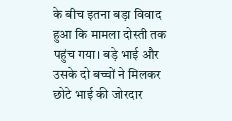के बीच इतना बड़ा विवाद हुआ कि मामला दोस्ती तक पहुंच गया। बड़े भाई और उसके दो बच्चों ने मिलकर छोटे भाई की जोरदार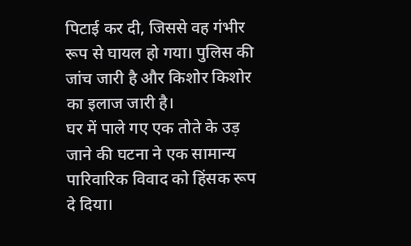पिटाई कर दी, जिससे वह गंभीर रूप से घायल हो गया। पुलिस की जांच जारी है और किशोर किशोर का इलाज जारी है।
घर में पाले गए एक तोते के उड़ जाने की घटना ने एक सामान्य पारिवारिक विवाद को हिंसक रूप दे दिया।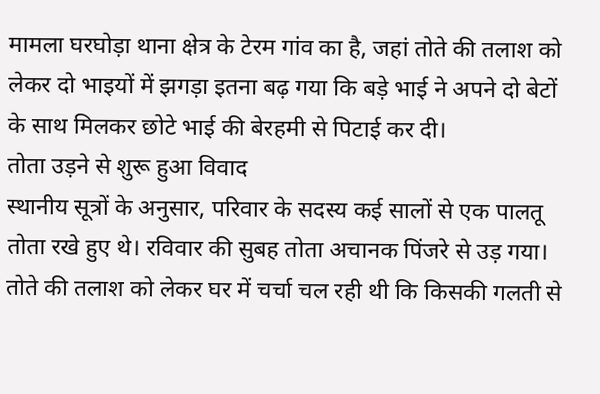मामला घरघोड़ा थाना क्षेत्र के टेरम गांव का है, जहां तोते की तलाश को लेकर दो भाइयों में झगड़ा इतना बढ़ गया कि बड़े भाई ने अपने दो बेटों के साथ मिलकर छोटे भाई की बेरहमी से पिटाई कर दी।
तोता उड़ने से शुरू हुआ विवाद
स्थानीय सूत्रों के अनुसार, परिवार के सदस्य कई सालों से एक पालतू तोता रखे हुए थे। रविवार की सुबह तोता अचानक पिंजरे से उड़ गया। तोते की तलाश को लेकर घर में चर्चा चल रही थी कि किसकी गलती से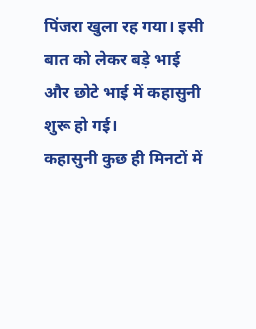पिंजरा खुला रह गया। इसी बात को लेकर बड़े भाई और छोटे भाई में कहासुनी शुरू हो गई।
कहासुनी कुछ ही मिनटों में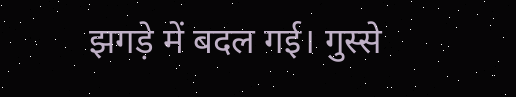झगड़े में बदल गई। गुस्से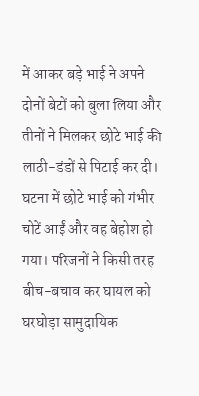में आकर बड़े भाई ने अपने दोनों बेटों को बुला लिया और तीनों ने मिलकर छोटे भाई की लाठी-डंडों से पिटाई कर दी। घटना में छोटे भाई को गंभीर चोटें आईं और वह बेहोश हो गया। परिजनों ने किसी तरह बीच-बचाव कर घायल को घरघोड़ा सामुदायिक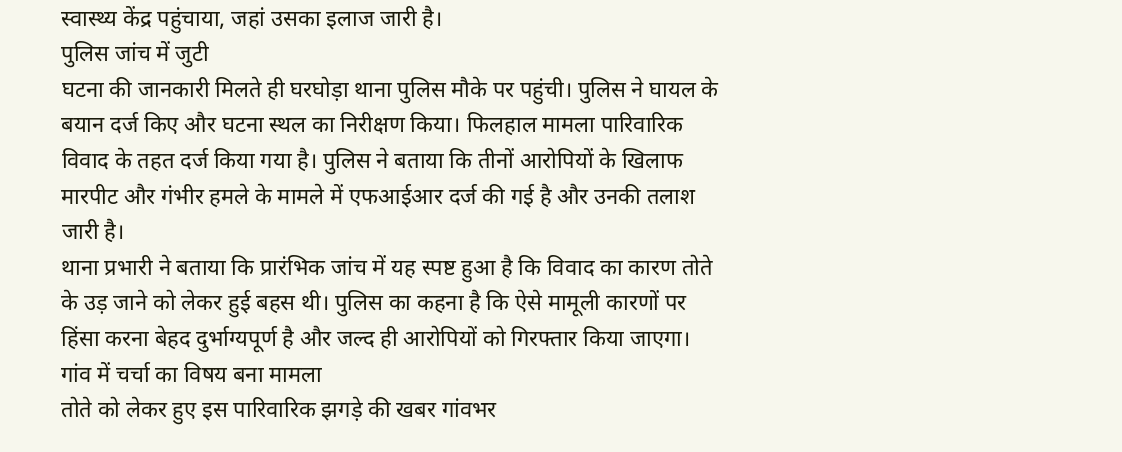स्वास्थ्य केंद्र पहुंचाया, जहां उसका इलाज जारी है।
पुलिस जांच में जुटी
घटना की जानकारी मिलते ही घरघोड़ा थाना पुलिस मौके पर पहुंची। पुलिस ने घायल के बयान दर्ज किए और घटना स्थल का निरीक्षण किया। फिलहाल मामला पारिवारिक विवाद के तहत दर्ज किया गया है। पुलिस ने बताया कि तीनों आरोपियों के खिलाफ मारपीट और गंभीर हमले के मामले में एफआईआर दर्ज की गई है और उनकी तलाश जारी है।
थाना प्रभारी ने बताया कि प्रारंभिक जांच में यह स्पष्ट हुआ है कि विवाद का कारण तोते के उड़ जाने को लेकर हुई बहस थी। पुलिस का कहना है कि ऐसे मामूली कारणों पर हिंसा करना बेहद दुर्भाग्यपूर्ण है और जल्द ही आरोपियों को गिरफ्तार किया जाएगा।
गांव में चर्चा का विषय बना मामला
तोते को लेकर हुए इस पारिवारिक झगड़े की खबर गांवभर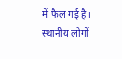में फैल गई है। स्थानीय लोगों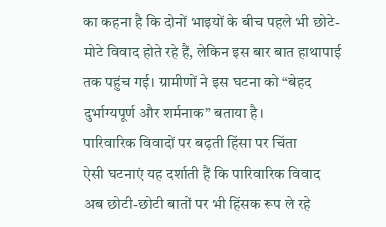का कहना है कि दोनों भाइयों के बीच पहले भी छोटे-मोटे विवाद होते रहे हैं, लेकिन इस बार बात हाथापाई तक पहुंच गई। ग्रामीणों ने इस घटना को “बेहद दुर्भाग्यपूर्ण और शर्मनाक” बताया है।
पारिवारिक विवादों पर बढ़ती हिंसा पर चिंता
ऐसी घटनाएं यह दर्शाती हैं कि पारिवारिक विवाद अब छोटी-छोटी बातों पर भी हिंसक रूप ले रहे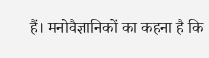हैं। मनोवैज्ञानिकों का कहना है कि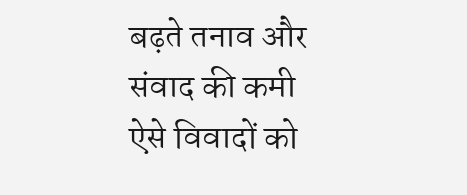बढ़ते तनाव और संवाद की कमी ऐसे विवादों को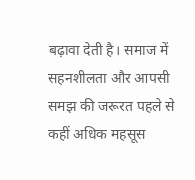बढ़ावा देती है। समाज में सहनशीलता और आपसी समझ की जरूरत पहले से कहीं अधिक महसूस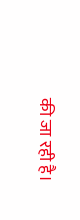की जा रही है।